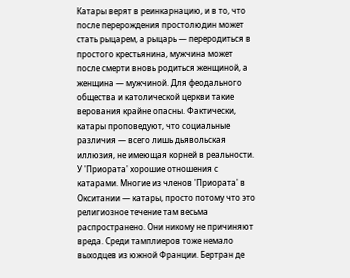Катары верят в реинкарнацию, и в то, что после перерождения простолюдин может стать рыцарем, а рыцарь — переродиться в простого крестьянина, мужчина может после смерти вновь родиться женщиной, а женщина — мужчиной. Для феодального общества и католической церкви такие верования крайне опасны. Фактически, катары проповедуют, что социальные различия — всего лишь дьявольская иллюзия, не имеющая корней в реальности.
У 'Приората' хорошие отношения с катарами. Многие из членов 'Приората' в Окситании — катары, просто потому что это религиозное течение там весьма распространено. Они никому не причиняют вреда. Среди тамплиеров тоже немало выходцев из южной Франции. Бертран де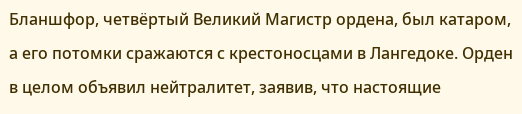Бланшфор, четвёртый Великий Магистр ордена, был катаром, а его потомки сражаются с крестоносцами в Лангедоке. Орден в целом объявил нейтралитет, заявив, что настоящие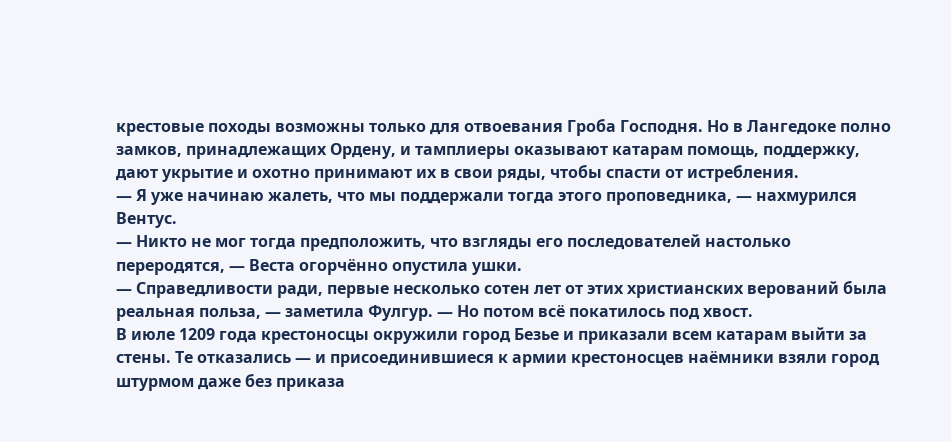крестовые походы возможны только для отвоевания Гроба Господня. Но в Лангедоке полно замков, принадлежащих Ордену, и тамплиеры оказывают катарам помощь, поддержку, дают укрытие и охотно принимают их в свои ряды, чтобы спасти от истребления.
— Я уже начинаю жалеть, что мы поддержали тогда этого проповедника, — нахмурился Вентус.
— Никто не мог тогда предположить, что взгляды его последователей настолько переродятся, — Веста огорчённо опустила ушки.
— Справедливости ради, первые несколько сотен лет от этих христианских верований была реальная польза, — заметила Фулгур. — Но потом всё покатилось под хвост.
В июле 1209 года крестоносцы окружили город Безье и приказали всем катарам выйти за стены. Те отказались — и присоединившиеся к армии крестоносцев наёмники взяли город штурмом даже без приказа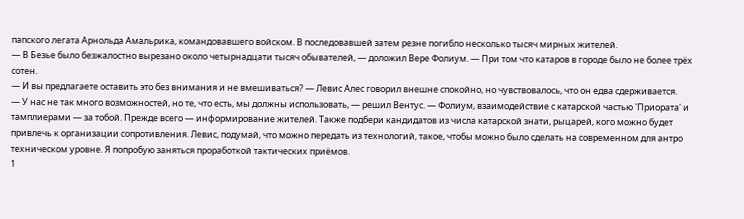папского легата Арнольда Амальрика, командовавшего войском. В последовавшей затем резне погибло несколько тысяч мирных жителей.
— В Безье было безжалостно вырезано около четырнадцати тысяч обывателей, — доложил Вере Фолиум. — При том что катаров в городе было не более трёх сотен.
— И вы предлагаете оставить это без внимания и не вмешиваться? — Левис Алес говорил внешне спокойно, но чувствовалось, что он едва сдерживается.
— У нас не так много возможностей, но те, что есть, мы должны использовать, — решил Вентус. — Фолиум, взаимодействие с катарской частью 'Приората' и тамплиерами — за тобой. Прежде всего — информирование жителей. Также подбери кандидатов из числа катарской знати, рыцарей, кого можно будет привлечь к организации сопротивления. Левис, подумай, что можно передать из технологий, такое, чтобы можно было сделать на современном для антро техническом уровне. Я попробую заняться проработкой тактических приёмов.
1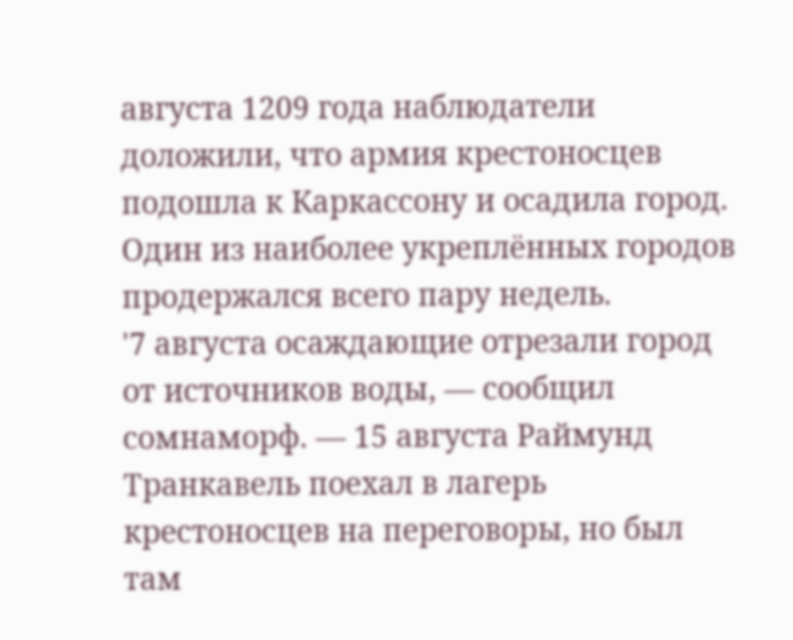августа 1209 года наблюдатели доложили, что армия крестоносцев подошла к Каркассону и осадила город. Один из наиболее укреплённых городов продержался всего пару недель.
'7 августа осаждающие отрезали город от источников воды, — сообщил сомнаморф. — 15 августа Раймунд Транкавель поехал в лагерь крестоносцев на переговоры, но был там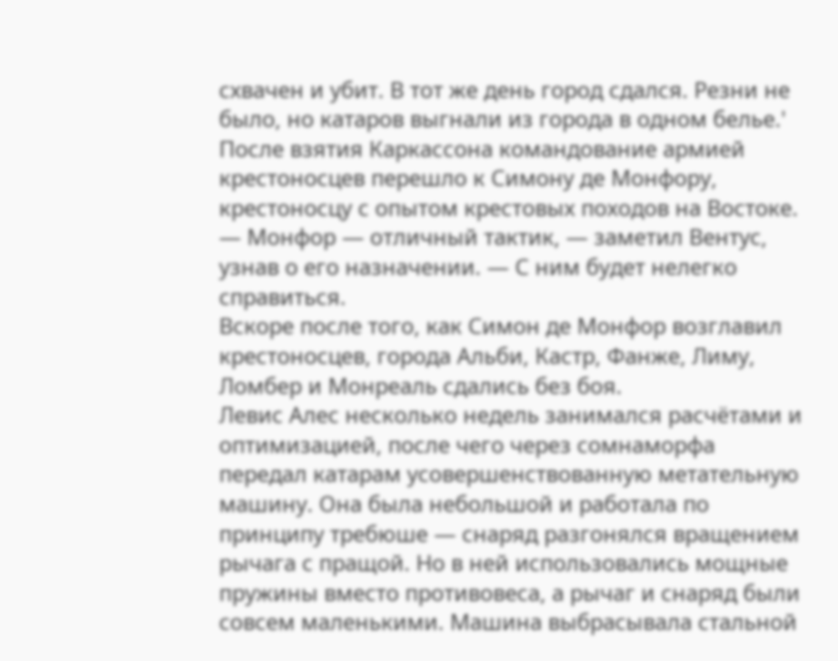схвачен и убит. В тот же день город сдался. Резни не было, но катаров выгнали из города в одном белье.'
После взятия Каркассона командование армией крестоносцев перешло к Симону де Монфору, крестоносцу с опытом крестовых походов на Востоке.
— Монфор — отличный тактик, — заметил Вентус, узнав о его назначении. — С ним будет нелегко справиться.
Вскоре после того, как Симон де Монфор возглавил крестоносцев, города Альби, Кастр, Фанже, Лиму, Ломбер и Монреаль сдались без боя.
Левис Алес несколько недель занимался расчётами и оптимизацией, после чего через сомнаморфа передал катарам усовершенствованную метательную машину. Она была небольшой и работала по принципу требюше — снаряд разгонялся вращением рычага с пращой. Но в ней использовались мощные пружины вместо противовеса, а рычаг и снаряд были совсем маленькими. Машина выбрасывала стальной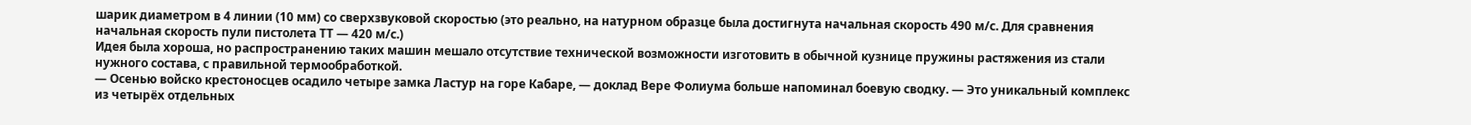шарик диаметром в 4 линии (10 мм) со сверхзвуковой скоростью (это реально, на натурном образце была достигнута начальная скорость 490 м/с. Для сравнения начальная скорость пули пистолета ТТ — 420 м/с.)
Идея была хороша, но распространению таких машин мешало отсутствие технической возможности изготовить в обычной кузнице пружины растяжения из стали нужного состава, с правильной термообработкой.
— Осенью войско крестоносцев осадило четыре замка Ластур на горе Кабаре, — доклад Вере Фолиума больше напоминал боевую сводку. — Это уникальный комплекс из четырёх отдельных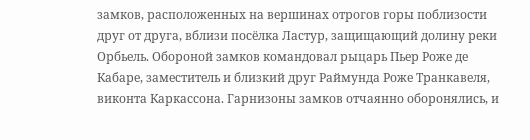замков, расположенных на вершинах отрогов горы поблизости друг от друга, вблизи посёлка Ластур, защищающий долину реки Орбьель. Обороной замков командовал рыцарь Пьер Роже де Кабаре, заместитель и близкий друг Раймунда Роже Транкавеля, виконта Каркассона. Гарнизоны замков отчаянно оборонялись, и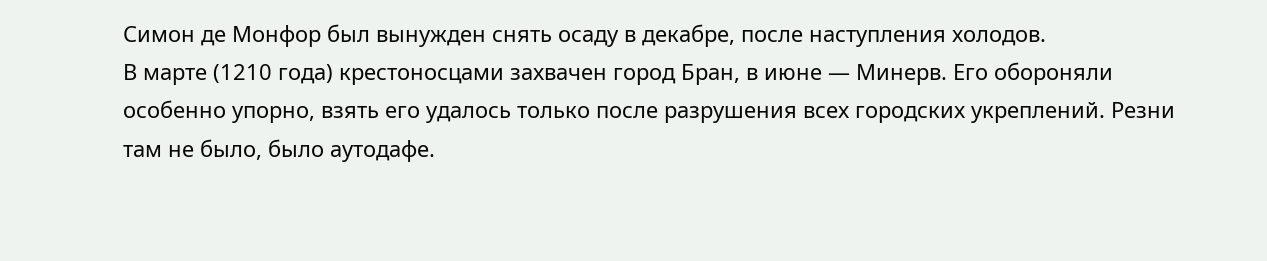Симон де Монфор был вынужден снять осаду в декабре, после наступления холодов.
В марте (1210 года) крестоносцами захвачен город Бран, в июне — Минерв. Его обороняли особенно упорно, взять его удалось только после разрушения всех городских укреплений. Резни там не было, было аутодафе.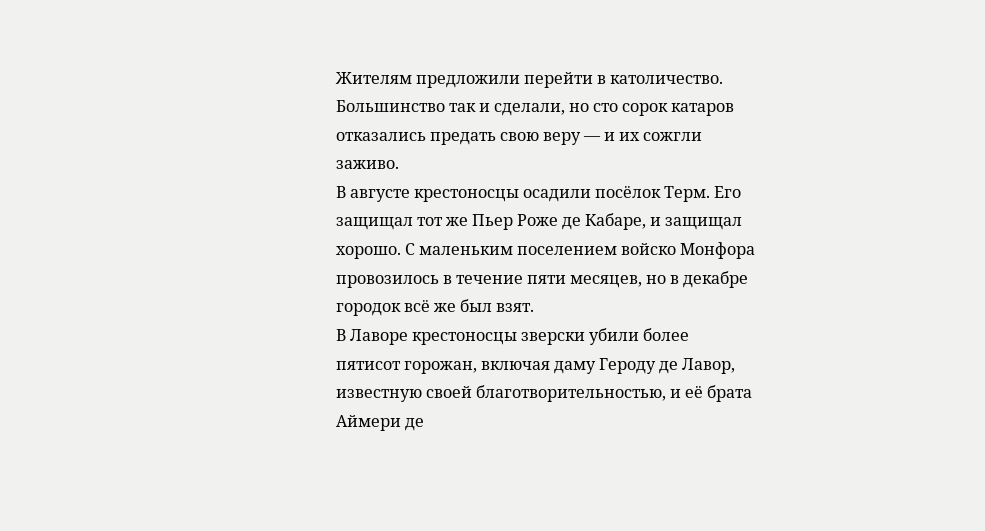Жителям предложили перейти в католичество. Большинство так и сделали, но сто сорок катаров отказались предать свою веру — и их сожгли заживо.
В августе крестоносцы осадили посёлок Терм. Его защищал тот же Пьер Роже де Кабаре, и защищал хорошо. С маленьким поселением войско Монфора провозилось в течение пяти месяцев, но в декабре городок всё же был взят.
В Лаворе крестоносцы зверски убили более пятисот горожан, включая даму Героду де Лавор, известную своей благотворительностью, и её брата Аймери де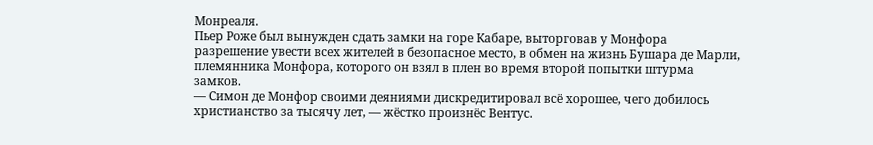Монреаля.
Пьер Роже был вынужден сдать замки на горе Кабаре, выторговав у Монфора разрешение увести всех жителей в безопасное место, в обмен на жизнь Бушара де Марли, племянника Монфора, которого он взял в плен во время второй попытки штурма замков.
— Симон де Монфор своими деяниями дискредитировал всё хорошее, чего добилось христианство за тысячу лет, — жёстко произнёс Вентус.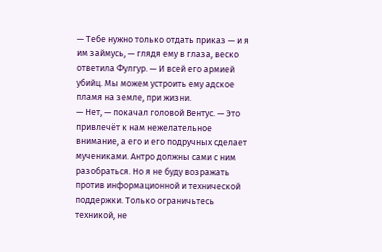— Тебе нужно только отдать приказ — и я им займусь, — глядя ему в глаза, веско ответила Фулгур. — И всей его армией убийц. Мы можем устроить ему адское пламя на земле, при жизни.
— Нет, — покачал головой Вентус. — Это привлечёт к нам нежелательное внимание, а его и его подручных сделает мучениками. Антро должны сами с ним разобраться. Но я не буду возражать против информационной и технической поддержки. Только ограничьтесь техникой, не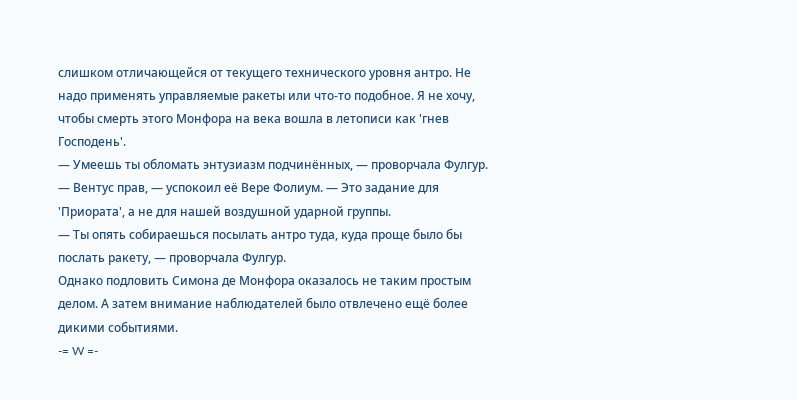слишком отличающейся от текущего технического уровня антро. Не надо применять управляемые ракеты или что-то подобное. Я не хочу, чтобы смерть этого Монфора на века вошла в летописи как 'гнев Господень'.
— Умеешь ты обломать энтузиазм подчинённых, — проворчала Фулгур.
— Вентус прав, — успокоил её Вере Фолиум. — Это задание для 'Приората', а не для нашей воздушной ударной группы.
— Ты опять собираешься посылать антро туда, куда проще было бы послать ракету, — проворчала Фулгур.
Однако подловить Симона де Монфора оказалось не таким простым делом. А затем внимание наблюдателей было отвлечено ещё более дикими событиями.
-= W =-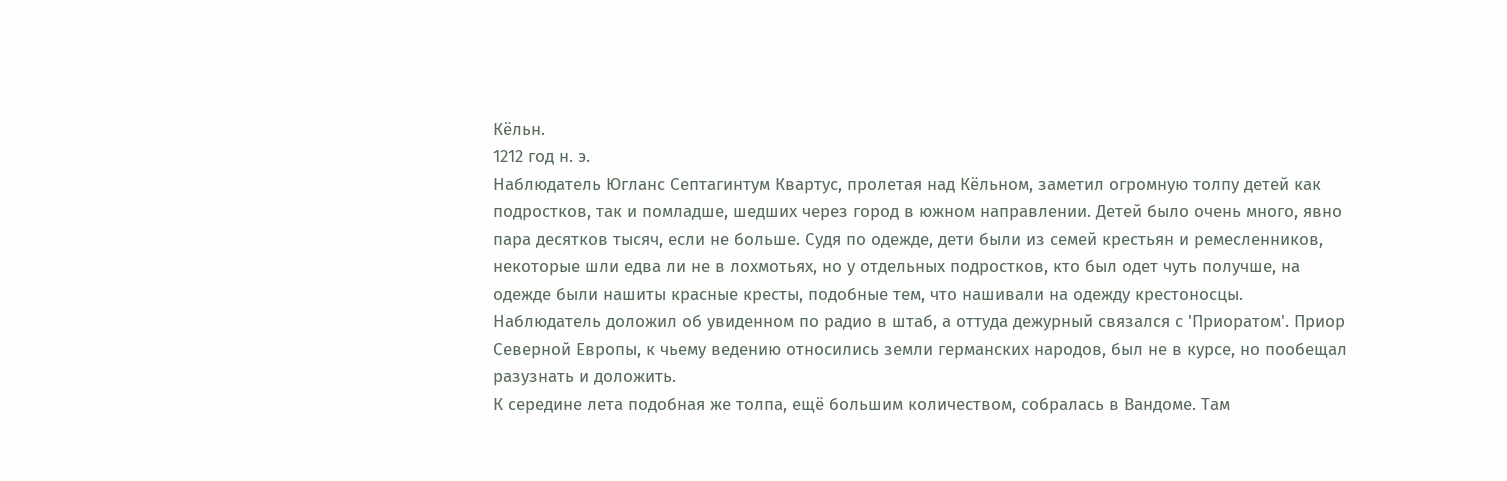Кёльн.
1212 год н. э.
Наблюдатель Югланс Септагинтум Квартус, пролетая над Кёльном, заметил огромную толпу детей как подростков, так и помладше, шедших через город в южном направлении. Детей было очень много, явно пара десятков тысяч, если не больше. Судя по одежде, дети были из семей крестьян и ремесленников, некоторые шли едва ли не в лохмотьях, но у отдельных подростков, кто был одет чуть получше, на одежде были нашиты красные кресты, подобные тем, что нашивали на одежду крестоносцы.
Наблюдатель доложил об увиденном по радио в штаб, а оттуда дежурный связался с 'Приоратом'. Приор Северной Европы, к чьему ведению относились земли германских народов, был не в курсе, но пообещал разузнать и доложить.
К середине лета подобная же толпа, ещё большим количеством, собралась в Вандоме. Там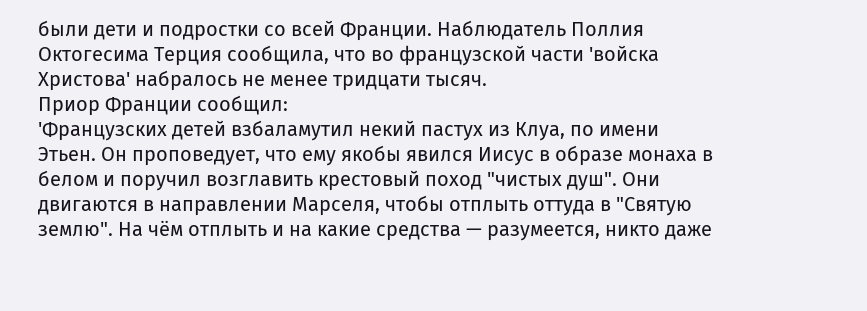были дети и подростки со всей Франции. Наблюдатель Поллия Октогесима Терция сообщила, что во французской части 'войска Христова' набралось не менее тридцати тысяч.
Приор Франции сообщил:
'Французских детей взбаламутил некий пастух из Клуа, по имени Этьен. Он проповедует, что ему якобы явился Иисус в образе монаха в белом и поручил возглавить крестовый поход "чистых душ". Они двигаются в направлении Марселя, чтобы отплыть оттуда в "Святую землю". На чём отплыть и на какие средства — разумеется, никто даже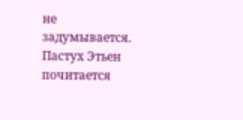не задумывается. Пастух Этьен почитается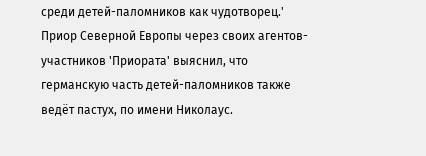среди детей-паломников как чудотворец.'
Приор Северной Европы через своих агентов-участников 'Приората' выяснил, что германскую часть детей-паломников также ведёт пастух, по имени Николаус.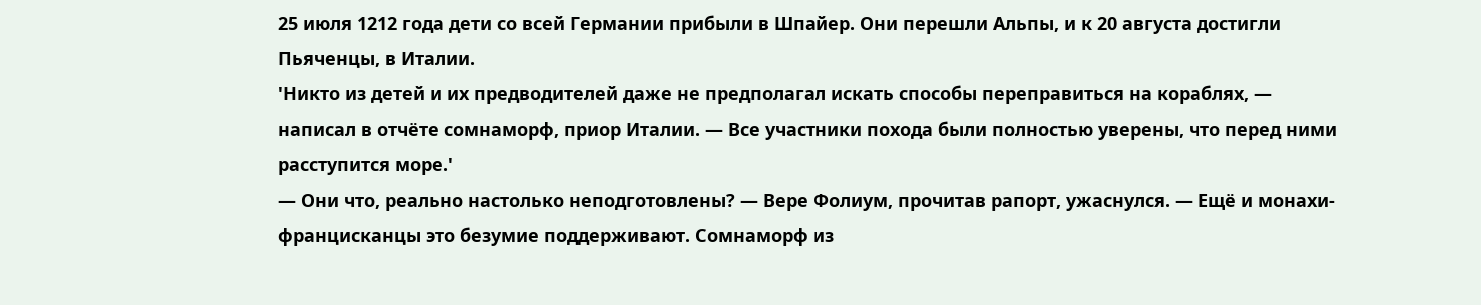25 июля 1212 года дети со всей Германии прибыли в Шпайер. Они перешли Альпы, и к 20 августа достигли Пьяченцы, в Италии.
'Никто из детей и их предводителей даже не предполагал искать способы переправиться на кораблях, — написал в отчёте сомнаморф, приор Италии. — Все участники похода были полностью уверены, что перед ними расступится море.'
— Они что, реально настолько неподготовлены? — Вере Фолиум, прочитав рапорт, ужаснулся. — Ещё и монахи-францисканцы это безумие поддерживают. Сомнаморф из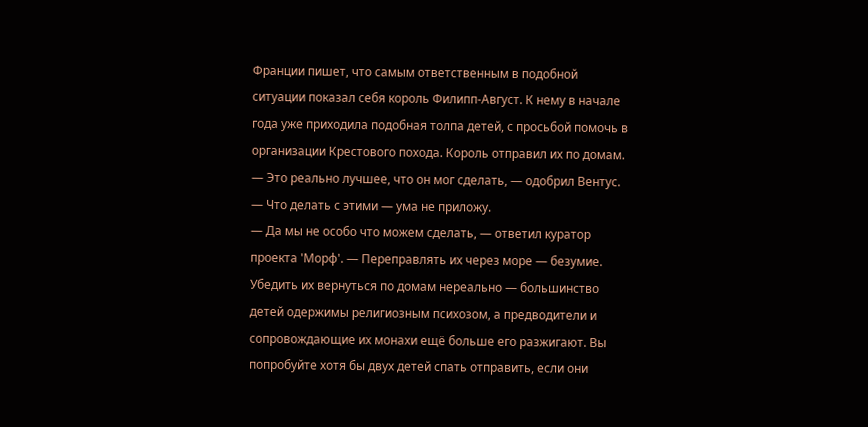Франции пишет, что самым ответственным в подобной ситуации показал себя король Филипп-Август. К нему в начале года уже приходила подобная толпа детей, с просьбой помочь в организации Крестового похода. Король отправил их по домам.
— Это реально лучшее, что он мог сделать, — одобрил Вентус. — Что делать с этими — ума не приложу.
— Да мы не особо что можем сделать, — ответил куратор проекта 'Морф'. — Переправлять их через море — безумие. Убедить их вернуться по домам нереально — большинство детей одержимы религиозным психозом, а предводители и сопровождающие их монахи ещё больше его разжигают. Вы попробуйте хотя бы двух детей спать отправить, если они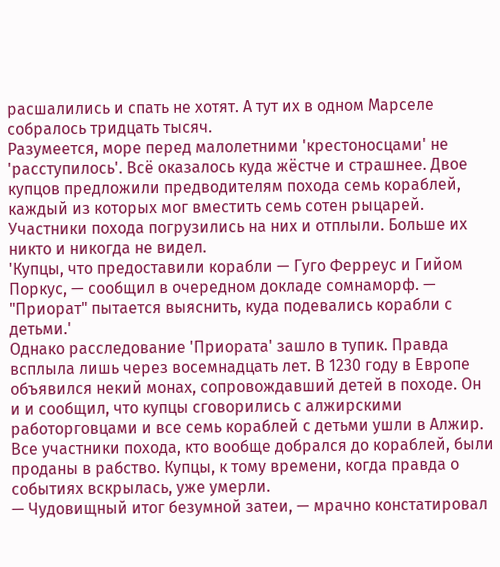расшалились и спать не хотят. А тут их в одном Марселе собралось тридцать тысяч.
Разумеется, море перед малолетними 'крестоносцами' не 'расступилось'. Всё оказалось куда жёстче и страшнее. Двое купцов предложили предводителям похода семь кораблей, каждый из которых мог вместить семь сотен рыцарей. Участники похода погрузились на них и отплыли. Больше их никто и никогда не видел.
'Купцы, что предоставили корабли — Гуго Ферреус и Гийом Поркус, — сообщил в очередном докладе сомнаморф. — "Приорат" пытается выяснить, куда подевались корабли с детьми.'
Однако расследование 'Приората' зашло в тупик. Правда всплыла лишь через восемнадцать лет. В 1230 году в Европе объявился некий монах, сопровождавший детей в походе. Он и и сообщил, что купцы сговорились с алжирскими работорговцами и все семь кораблей с детьми ушли в Алжир. Все участники похода, кто вообще добрался до кораблей, были проданы в рабство. Купцы, к тому времени, когда правда о событиях вскрылась, уже умерли.
— Чудовищный итог безумной затеи, — мрачно констатировал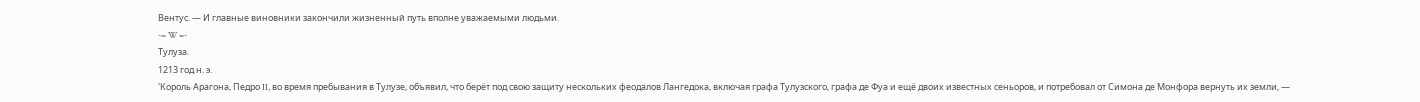Вентус. — И главные виновники закончили жизненный путь вполне уважаемыми людьми.
-= W =-
Тулуза.
1213 год н. э.
'Король Арагона, Педро II, во время пребывания в Тулузе, объявил, что берёт под свою защиту нескольких феодалов Лангедока, включая графа Тулузского, графа де Фуа и ещё двоих известных сеньоров, и потребовал от Симона де Монфора вернуть их земли, —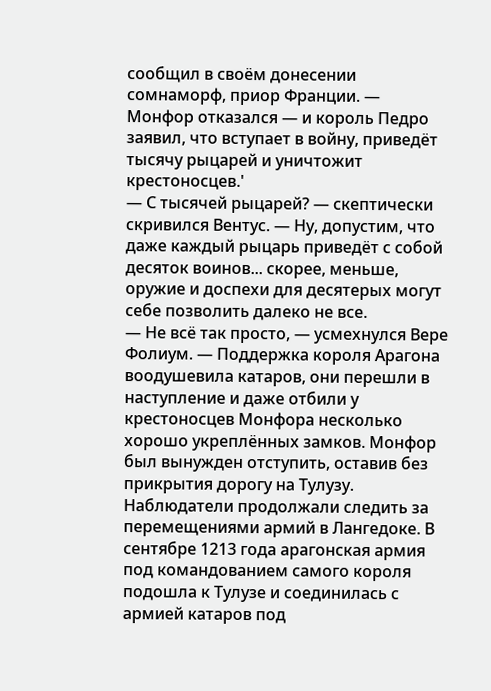сообщил в своём донесении сомнаморф, приор Франции. — Монфор отказался — и король Педро заявил, что вступает в войну, приведёт тысячу рыцарей и уничтожит крестоносцев.'
— С тысячей рыцарей? — скептически скривился Вентус. — Ну, допустим, что даже каждый рыцарь приведёт с собой десяток воинов... скорее, меньше, оружие и доспехи для десятерых могут себе позволить далеко не все.
— Не всё так просто, — усмехнулся Вере Фолиум. — Поддержка короля Арагона воодушевила катаров, они перешли в наступление и даже отбили у крестоносцев Монфора несколько хорошо укреплённых замков. Монфор был вынужден отступить, оставив без прикрытия дорогу на Тулузу.
Наблюдатели продолжали следить за перемещениями армий в Лангедоке. В сентябре 1213 года арагонская армия под командованием самого короля подошла к Тулузе и соединилась с армией катаров под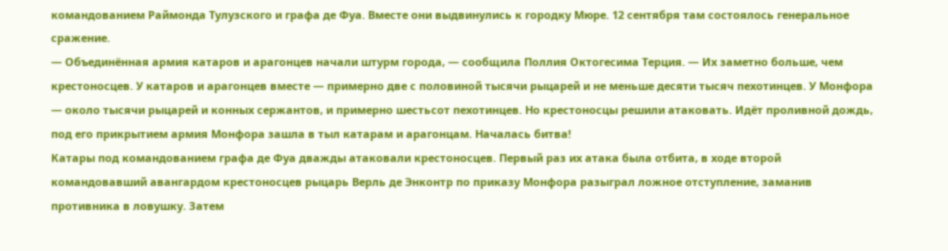командованием Раймонда Тулузского и графа де Фуа. Вместе они выдвинулись к городку Мюре. 12 сентября там состоялось генеральное сражение.
— Объединённая армия катаров и арагонцев начали штурм города, — сообщила Поллия Октогесима Терция. — Их заметно больше, чем крестоносцев. У катаров и арагонцев вместе — примерно две с половиной тысячи рыцарей и не меньше десяти тысяч пехотинцев. У Монфора — около тысячи рыцарей и конных сержантов, и примерно шестьсот пехотинцев. Но крестоносцы решили атаковать. Идёт проливной дождь, под его прикрытием армия Монфора зашла в тыл катарам и арагонцам. Началась битва!
Катары под командованием графа де Фуа дважды атаковали крестоносцев. Первый раз их атака была отбита, в ходе второй командовавший авангардом крестоносцев рыцарь Верль де Энконтр по приказу Монфора разыграл ложное отступление, заманив противника в ловушку. Затем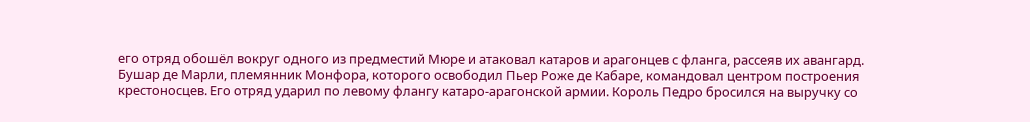его отряд обошёл вокруг одного из предместий Мюре и атаковал катаров и арагонцев с фланга, рассеяв их авангард.
Бушар де Марли, племянник Монфора, которого освободил Пьер Роже де Кабаре, командовал центром построения крестоносцев. Его отряд ударил по левому флангу катаро-арагонской армии. Король Педро бросился на выручку со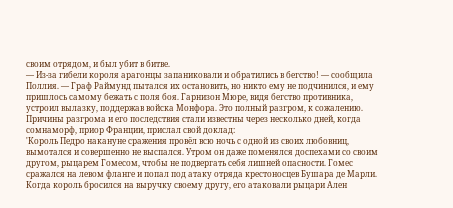своим отрядом, и был убит в битве.
— Из-за гибели короля арагонцы запаниковали и обратились в бегство! — сообщила Поллия. — Граф Раймунд пытался их остановить, но никто ему не подчинился, и ему пришлось самому бежать с поля боя. Гарнизон Мюре, видя бегство противника, устроил вылазку, поддержав войска Монфора. Это полный разгром, к сожалению.
Причины разгрома и его последствия стали известны через несколько дней, когда сомнаморф, приор Франции, прислал свой доклад:
'Король Педро накануне сражения провёл всю ночь с одной из своих любовниц, вымотался и совершенно не выспался. Утром он даже поменялся доспехами со своим другом, рыцарем Гомесом, чтобы не подвергать себя лишней опасности. Гомес сражался на левом фланге и попал под атаку отряда крестоносцев Бушара де Марли. Когда король бросился на выручку своему другу, его атаковали рыцари Ален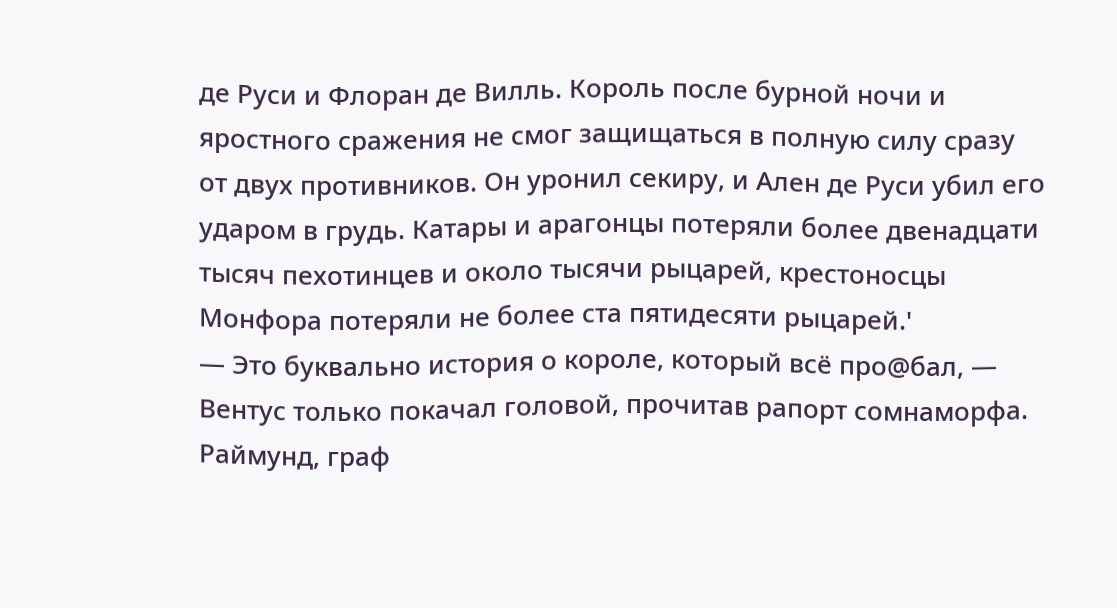де Руси и Флоран де Вилль. Король после бурной ночи и яростного сражения не смог защищаться в полную силу сразу от двух противников. Он уронил секиру, и Ален де Руси убил его ударом в грудь. Катары и арагонцы потеряли более двенадцати тысяч пехотинцев и около тысячи рыцарей, крестоносцы Монфора потеряли не более ста пятидесяти рыцарей.'
— Это буквально история о короле, который всё про@бал, — Вентус только покачал головой, прочитав рапорт сомнаморфа.
Раймунд, граф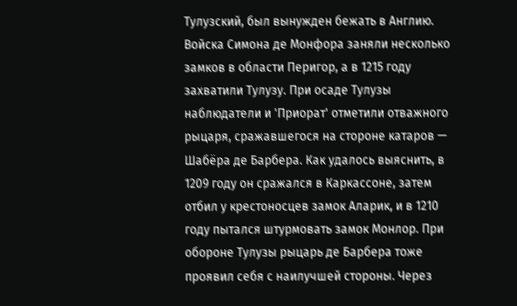Тулузский, был вынужден бежать в Англию. Войска Симона де Монфора заняли несколько замков в области Перигор, а в 1215 году захватили Тулузу. При осаде Тулузы наблюдатели и 'Приорат' отметили отважного рыцаря, сражавшегося на стороне катаров — Шабёра де Барбера. Как удалось выяснить, в 1209 году он сражался в Каркассоне, затем отбил у крестоносцев замок Аларик, и в 1210 году пытался штурмовать замок Монлор. При обороне Тулузы рыцарь де Барбера тоже проявил себя с наилучшей стороны. Через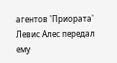агентов 'Приората' Левис Алес передал ему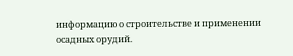информацию о строительстве и применении осадных орудий.